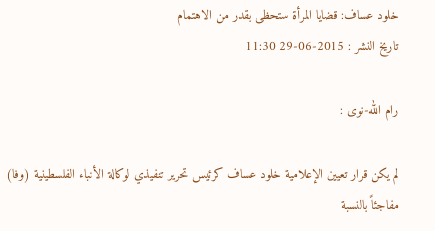خلود عساف: قضايا المرأة ستحظى بقدر من الاهتمام
تاريخ النشر : 2015-06-29 11:30

رام الله-نوى :

لم يكن قرار تعيين الإعلامية خلود عساف كرئيس تحرير تنفيذي لوكالة الأنباء الفلسطينية (وفا) مفاجئاً بالنسبة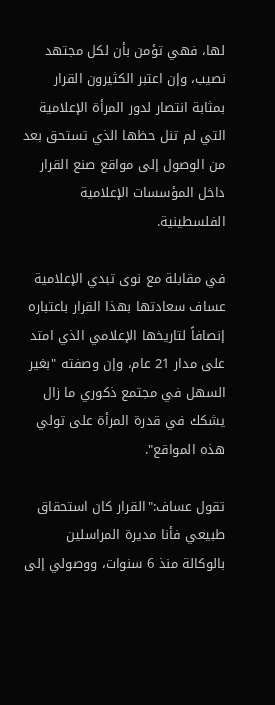لها، فهي تؤمن بأن لكل مجتهد نصيب، وإن اعتبر الكثيرون القرار بمثابة انتصار لدور المرأة الإعلامية التي لم تنل حظها الذي تستحق بعد من الوصول إلى مواقع صنع القرار داخل المؤسسات الإعلامية الفلسطينية.

في مقابلة مع نوى تبدي الإعلامية عساف سعادتها بهذا القرار باعتباره إنصافاً لتاريخها الإعلامي الذي امتد على مدار 21 عام، وإن وصفته "بغير السهل في مجتمع ذكوري ما زال يشكك في قدرة المرأة على تولي هذه المواقع".

تقول عساف:"القرار كان استحقاق طبيعي فأنا مديرة المراسلين بالوكالة منذ 6 سنوات، ووصولي إلى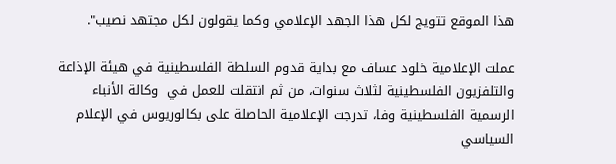هذا الموقع تتويج لكل هذا الجهد الإعلامي وكما يقولون لكل مجتهد نصيب".

عملت الإعلامية خلود عساف مع بداية قدوم السلطة الفلسطينية في هيئة الإذاعة والتلفزيون الفلسطينية لثلاث سنوات، من ثم انتقلت للعمل في  وكالة الأنباء الرسمية الفلسطينية وفا، تدرجت الإعلامية الحاصلة على بكالوريوس في الإعلام السياسي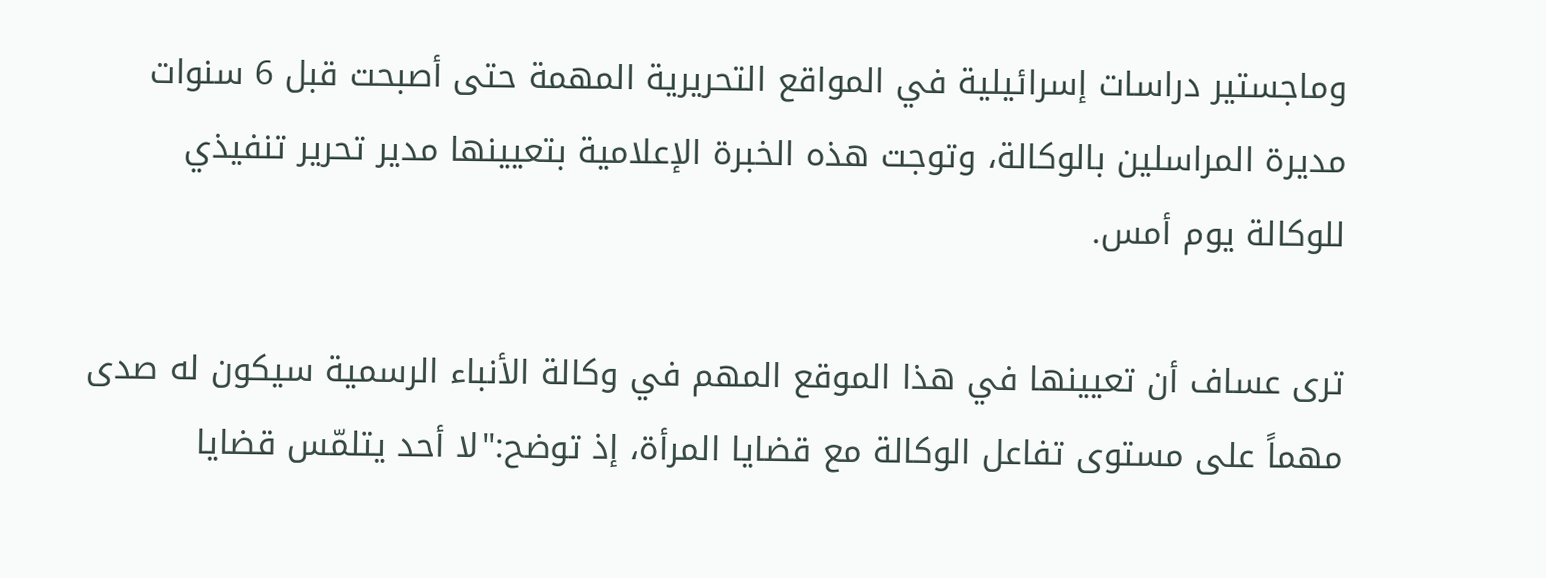وماجستير دراسات إسرائيلية في المواقع التحريرية المهمة حتى أصبحت قبل 6 سنوات مديرة المراسلين بالوكالة، وتوجت هذه الخبرة الإعلامية بتعيينها مدير تحرير تنفيذي للوكالة يوم أمس.

ترى عساف أن تعيينها في هذا الموقع المهم في وكالة الأنباء الرسمية سيكون له صدى مهماً على مستوى تفاعل الوكالة مع قضايا المرأة، إذ توضح:"لا أحد يتلمّس قضايا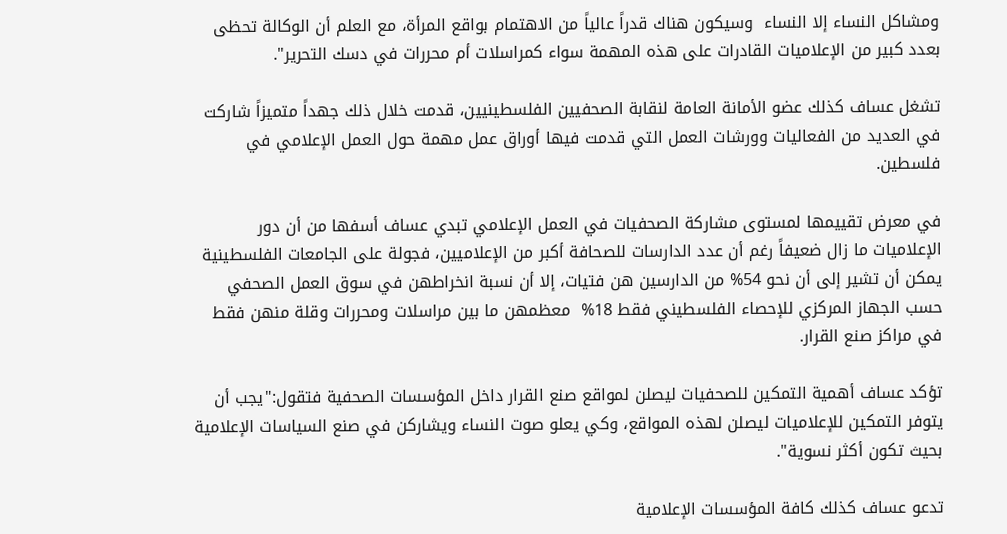ومشاكل النساء إلا النساء  وسيكون هناك قدراً عالياً من الاهتمام بواقع المرأة، مع العلم أن الوكالة تحظى بعدد كبير من الإعلاميات القادرات على هذه المهمة سواء كمراسلات أم محررات في دسك التحرير".

تشغل عساف كذلك عضو الأمانة العامة لنقابة الصحفيين الفلسطينيين، قدمت خلال ذلك جهداً متميزاً شاركت في العديد من الفعاليات وورشات العمل التي قدمت فيها أوراق عمل مهمة حول العمل الإعلامي في فلسطين.

في معرض تقييمها لمستوى مشاركة الصحفيات في العمل الإعلامي تبدي عساف أسفها من أن دور الإعلاميات ما زال ضعيفاً رغم أن عدد الدارسات للصحافة أكبر من الإعلاميين، فجولة على الجامعات الفلسطينية يمكن أن تشير إلى أن نحو 54% من الدارسين هن فتيات، إلا أن نسبة انخراطهن في سوق العمل الصحفي حسب الجهاز المركزي للإحصاء الفلسطيني فقط 18%  معظمهن ما بين مراسلات ومحررات وقلة منهن فقط في مراكز صنع القرار.

تؤكد عساف أهمية التمكين للصحفيات ليصلن لمواقع صنع القرار داخل المؤسسات الصحفية فتقول:"يجب أن يتوفر التمكين للإعلاميات ليصلن لهذه المواقع، وكي يعلو صوت النساء ويشاركن في صنع السياسات الإعلامية بحيث تكون أكثر نسوية".

تدعو عساف كذلك كافة المؤسسات الإعلامية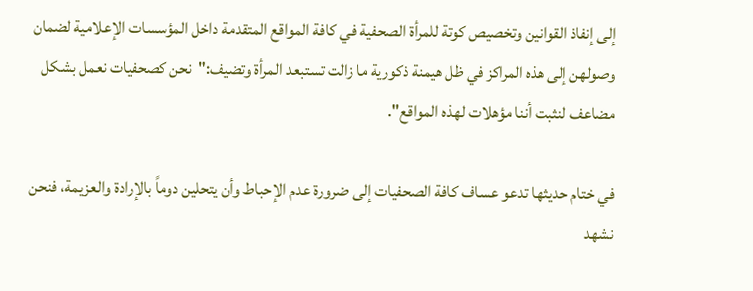إلى إنفاذ القوانين وتخصيص كوتة للمرأة الصحفية في كافة المواقع المتقدمة داخل المؤسسات الإعلامية لضمان وصولهن إلى هذه المراكز في ظل هيمنة ذكورية ما زالت تستبعد المرأة وتضيف:"نحن كصحفيات نعمل بشكل مضاعف لنثبت أننا مؤهلات لهذه المواقع".

في ختام حديثها تدعو عساف كافة الصحفيات إلى ضرورة عدم الإحباط وأن يتحلين دوماً بالإرادة والعزيمة، فنحن نشهد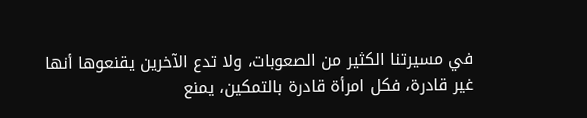في مسيرتنا الكثير من الصعوبات، ولا تدع الآخرين يقنعوها أنها غير قادرة، فكل امرأة قادرة بالتمكين، يمنع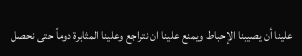علينا أن يصيبنا الإحباط ويمنع علينا ان نتراجع وعلينا المثابرة دوماً حتى نحصل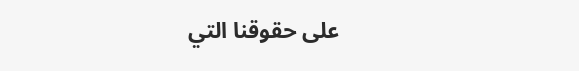على حقوقنا التي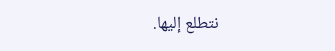نتطلع إليها.